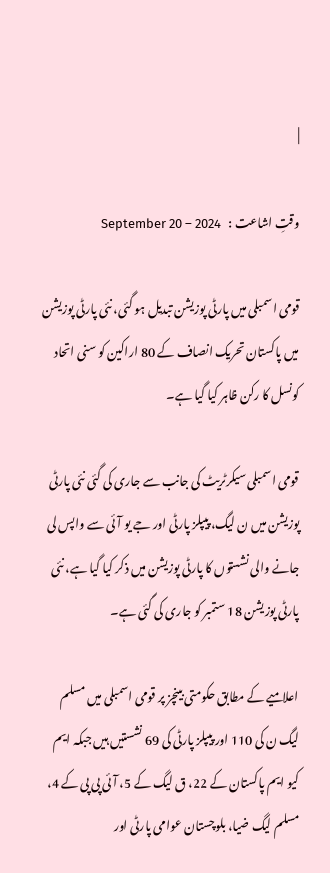|

وقتِ اشاعت :   September 20 – 2024

قومی اسمبلی میں پارٹی پوزیشن تبدیل ہو گئی، نئی پارٹی پوزیشن میں پاکستان تحریک انصاف کے 80 اراکین کو سنی اتحاد کونسل کا رکن ظاہر کیا گیا ہے۔

قومی اسمبلی سیکرٹریٹ کی جانب سے جاری کی گئی نئی پارٹی پوزیشن میں ن لیگ، پیپلز پارٹی اور جے یو آئی سے واپس لی جانے والی نشستوں کا پارٹی پوزیشن میں ذکر کیا گیا ہے، نئی پارٹی پوزیشن 18 ستمبر کو جاری کی گئی ہے۔

اعلامیے کے مطابق حکومتی بینچز پر قومی اسمبلی میں مسلم لیگ ن کی 110 اور پیپلز پارٹی کی 69 نشستیں ہیں جبکہ ایم کیو ایم پاکستان کے 22، ق لیگ کے 5، آئی پی پی کے 4، مسلم لیگ ضیا، بلوچستان عوامی پارٹی اور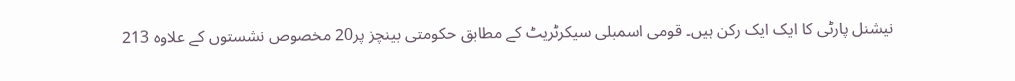نیشنل پارٹی کا ایک ایک رکن ہیں۔ قومی اسمبلی سیکرٹریٹ کے مطابق حکومتی بینچز پر20 مخصوص نشستوں کے علاوہ 213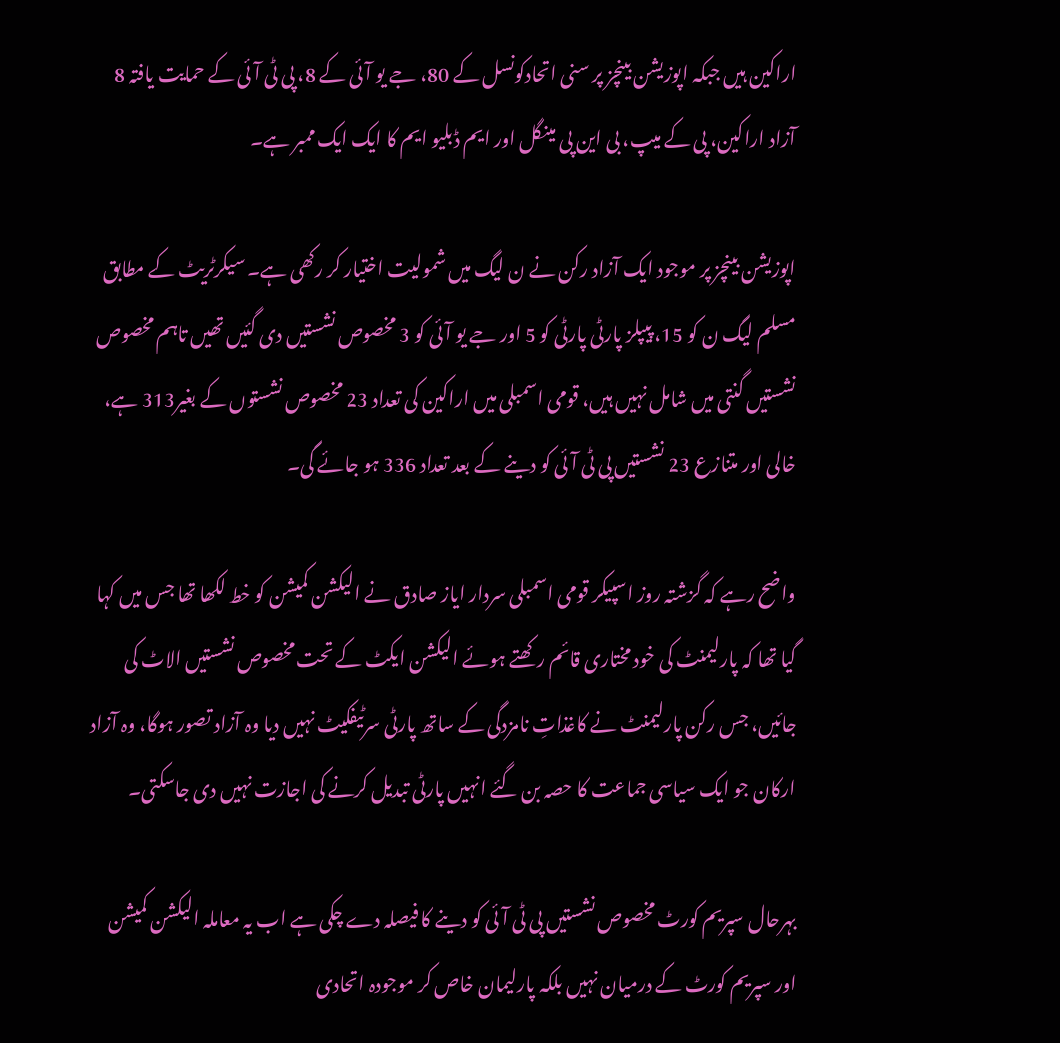اراکین ہیں جبکہ اپوزیشن بینچز پر سنی اتحادکونسل کے 80، جے یو آئی کے 8، پی ٹی آئی کے حمایت یافتہ 8 آزاد اراکین، پی کے میپ، بی این پی مینگل اور ایم ڈبلیو ایم کا ایک ایک ممبر ہے۔

اپوزیشن بینچز پر موجود ایک آزاد رکن نے ن لیگ میں شمولیت اختیار کر رکھی ہے۔ سیکرٹریٹ کے مطابق مسلم لیگ ن کو 15، پیپلز پارٹی پارٹی کو 5 اور جے یو آئی کو 3 مخصوص نشستیں دی گئیں تھیں تاہم مخصوص نشستیں گنتی میں شامل نہیں ہیں، قومی اسمبلی میں اراکین کی تعداد 23 مخصوص نشستوں کے بغیر313 ہے، خالی اور متنازع 23 نشستیں پی ٹی آئی کو دینے کے بعد تعداد 336 ہو جائے گی۔

واضح رہے کہ گزشتہ روز اسپیکر قومی اسمبلی سردار ایاز صادق نے الیکشن کمیشن کو خط لکھا تھا جس میں کہا گیا تھا کہ پارلیمنٹ کی خود مختاری قائم رکھتے ہوئے الیکشن ایکٹ کے تحت مخصوص نشستیں الاٹ کی جائیں، جس رکن پارلیمنٹ نے کاغذاتِ نامزدگی کے ساتھ پارٹی سرٹیفکیٹ نہیں دیا وہ آزاد تصور ہوگا، وہ آزاد ارکان جو ایک سیاسی جماعت کا حصہ بن گئے انہیں پارٹی تبدیل کرنے کی اجازت نہیں دی جاسکتی۔

بہرحال سپریم کورٹ مخصوص نشستیں پی ٹی آئی کو دینے کا فیصلہ دے چکی ہے اب یہ معاملہ الیکشن کمیشن اور سپریم کورٹ کے درمیان نہیں بلکہ پارلیمان خاص کر موجودہ اتحادی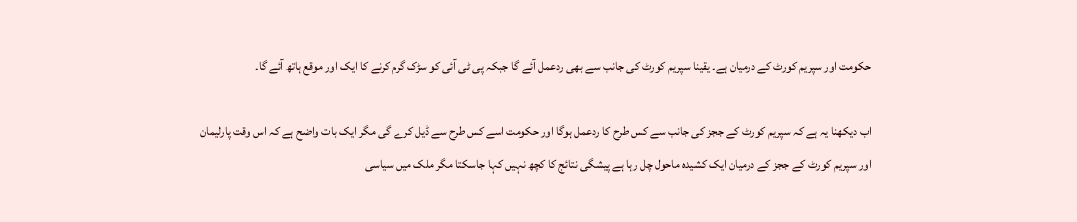حکومت اور سپریم کورٹ کے درمیان ہے۔ یقینا سپریم کورٹ کی جانب سے بھی ردعمل آئے گا جبکہ پی ٹی آئی کو سڑک گرم کرنے کا ایک اور موقع ہاتھ آئے گا۔

اب دیکھنا یہ ہے کہ سپریم کورٹ کے ججز کی جانب سے کس طرح کا ردعمل ہوگا اور حکومت اسے کس طرح سے ڈیل کرے گی مگر ایک بات واضح ہے کہ اس وقت پارلیمان اور سپریم کورٹ کے ججز کے درمیان ایک کشیدہ ماحول چل رہا ہے پیشگی نتائج کا کچھ نہیں کہا جاسکتا مگر ملک میں سیاسی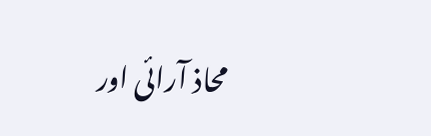محاذ آرائی اور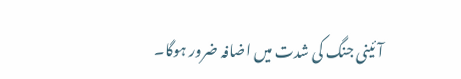آئینی جنگ کی شدت میں اضافہ ضرور ہوگا۔